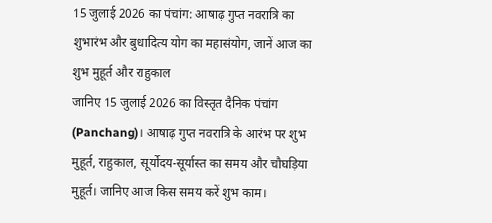15 जुलाई 2026 का पंचांग: आषाढ़ गुप्त नवरात्रि का शुभारंभ और बुधादित्य योग का महासंयोग, जानें आज का शुभ मुहूर्त और राहुकाल
जानिए 15 जुलाई 2026 का विस्तृत दैनिक पंचांग (Panchang)। आषाढ़ गुप्त नवरात्रि के आरंभ पर शुभ मुहूर्त, राहुकाल, सूर्योदय-सूर्यास्त का समय और चौघड़िया मुहूर्त। जानिए आज किस समय करें शुभ काम।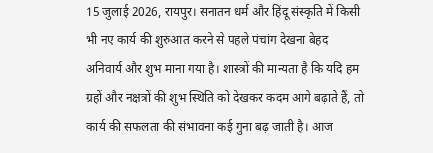15 जुलाई 2026, रायपुर। सनातन धर्म और हिंदू संस्कृति में किसी भी नए कार्य की शुरुआत करने से पहले पंचांग देखना बेहद अनिवार्य और शुभ माना गया है। शास्त्रों की मान्यता है कि यदि हम ग्रहों और नक्षत्रों की शुभ स्थिति को देखकर कदम आगे बढ़ाते हैं, तो कार्य की सफलता की संभावना कई गुना बढ़ जाती है। आज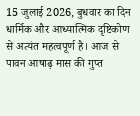15 जुलाई 2026, बुधवार का दिन धार्मिक और आध्यात्मिक दृष्टिकोण से अत्यंत महत्वपूर्ण है। आज से पावन आषाढ़ मास की गुप्त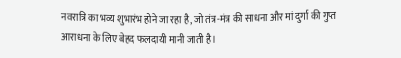नवरात्रि का भव्य शुभारंभ होने जा रहा है, जो तंत्र-मंत्र की साधना और मां दुर्गा की गुप्त आराधना के लिए बेहद फलदायी मानी जाती है।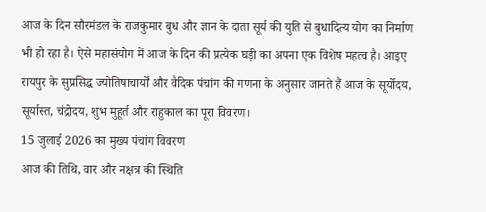आज के दिन सौरमंडल के राजकुमार बुध और ज्ञान के दाता सूर्य की युति से बुधादित्य योग का निर्माण भी हो रहा है। ऐसे महासंयोग में आज के दिन की प्रत्येक घड़ी का अपना एक विशेष महत्व है। आइए रायपुर के सुप्रसिद्ध ज्योतिषाचार्यों और वैदिक पंचांग की गणना के अनुसार जानते हैं आज के सूर्योदय, सूर्यास्त, चंद्रोदय, शुभ मुहूर्त और राहुकाल का पूरा विवरण।
15 जुलाई 2026 का मुख्य पंचांग विवरण
आज की तिथि, वार और नक्षत्र की स्थिति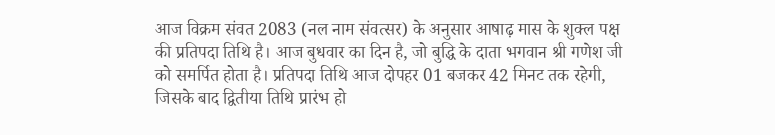आज विक्रम संवत 2083 (नल नाम संवत्सर) के अनुसार आषाढ़ मास के शुक्ल पक्ष की प्रतिपदा तिथि है। आज बुधवार का दिन है, जो बुद्धि के दाता भगवान श्री गणेश जी को समर्पित होता है। प्रतिपदा तिथि आज दोपहर 01 बजकर 42 मिनट तक रहेगी, जिसके बाद द्वितीया तिथि प्रारंभ हो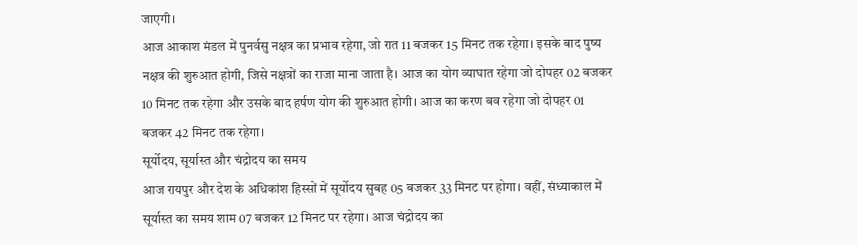जाएगी।
आज आकाश मंडल में पुनर्वसु नक्षत्र का प्रभाव रहेगा, जो रात 11 बजकर 15 मिनट तक रहेगा। इसके बाद पुष्य नक्षत्र की शुरुआत होगी, जिसे नक्षत्रों का राजा माना जाता है। आज का योग व्याघात रहेगा जो दोपहर 02 बजकर 10 मिनट तक रहेगा और उसके बाद हर्षण योग की शुरुआत होगी। आज का करण बव रहेगा जो दोपहर 01 बजकर 42 मिनट तक रहेगा।
सूर्योदय, सूर्यास्त और चंद्रोदय का समय
आज रायपुर और देश के अधिकांश हिस्सों में सूर्योदय सुबह 05 बजकर 33 मिनट पर होगा। वहीं, संध्याकाल में सूर्यास्त का समय शाम 07 बजकर 12 मिनट पर रहेगा। आज चंद्रोदय का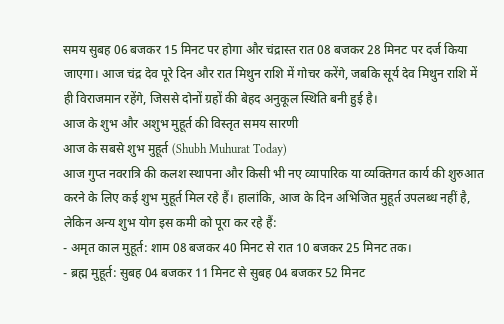समय सुबह 06 बजकर 15 मिनट पर होगा और चंद्रास्त रात 08 बजकर 28 मिनट पर दर्ज किया जाएगा। आज चंद्र देव पूरे दिन और रात मिथुन राशि में गोचर करेंगे, जबकि सूर्य देव मिथुन राशि में ही विराजमान रहेंगे, जिससे दोनों ग्रहों की बेहद अनुकूल स्थिति बनी हुई है।
आज के शुभ और अशुभ मुहूर्त की विस्तृत समय सारणी
आज के सबसे शुभ मुहूर्त (Shubh Muhurat Today)
आज गुप्त नवरात्रि की कलश स्थापना और किसी भी नए व्यापारिक या व्यक्तिगत कार्य की शुरुआत करने के लिए कई शुभ मुहूर्त मिल रहे हैं। हालांकि, आज के दिन अभिजित मुहूर्त उपलब्ध नहीं है, लेकिन अन्य शुभ योग इस कमी को पूरा कर रहे हैं:
- अमृत काल मुहूर्त: शाम 08 बजकर 40 मिनट से रात 10 बजकर 25 मिनट तक।
- ब्रह्म मुहूर्त: सुबह 04 बजकर 11 मिनट से सुबह 04 बजकर 52 मिनट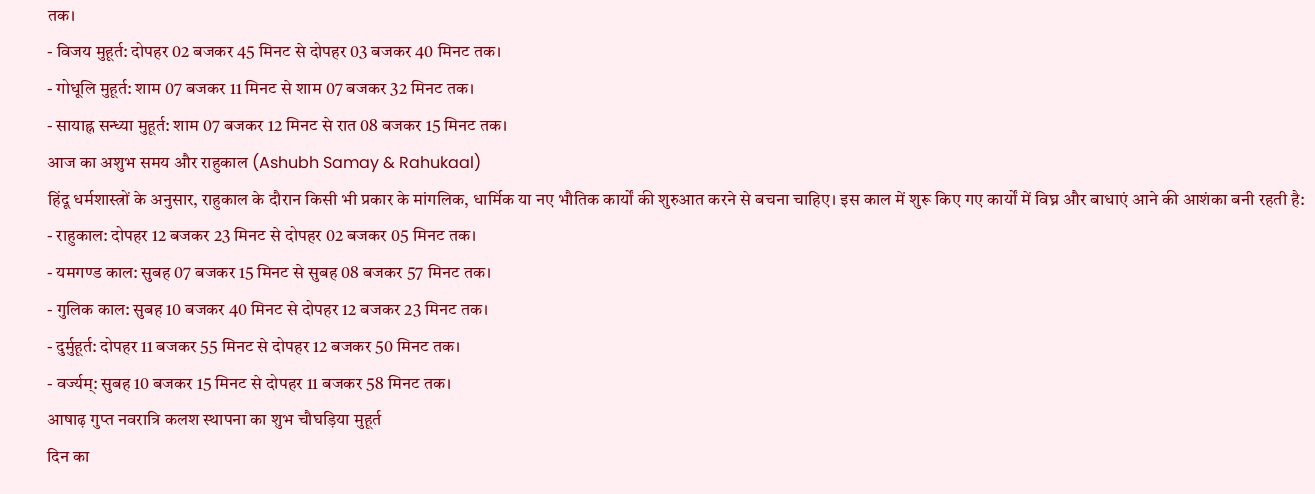तक।
- विजय मुहूर्त: दोपहर 02 बजकर 45 मिनट से दोपहर 03 बजकर 40 मिनट तक।
- गोधूलि मुहूर्त: शाम 07 बजकर 11 मिनट से शाम 07 बजकर 32 मिनट तक।
- सायाह्न सन्ध्या मुहूर्त: शाम 07 बजकर 12 मिनट से रात 08 बजकर 15 मिनट तक।
आज का अशुभ समय और राहुकाल (Ashubh Samay & Rahukaal)
हिंदू धर्मशास्त्रों के अनुसार, राहुकाल के दौरान किसी भी प्रकार के मांगलिक, धार्मिक या नए भौतिक कार्यों की शुरुआत करने से बचना चाहिए। इस काल में शुरू किए गए कार्यों में विघ्न और बाधाएं आने की आशंका बनी रहती है:
- राहुकाल: दोपहर 12 बजकर 23 मिनट से दोपहर 02 बजकर 05 मिनट तक।
- यमगण्ड काल: सुबह 07 बजकर 15 मिनट से सुबह 08 बजकर 57 मिनट तक।
- गुलिक काल: सुबह 10 बजकर 40 मिनट से दोपहर 12 बजकर 23 मिनट तक।
- दुर्मुहूर्त: दोपहर 11 बजकर 55 मिनट से दोपहर 12 बजकर 50 मिनट तक।
- वर्ज्यम्: सुबह 10 बजकर 15 मिनट से दोपहर 11 बजकर 58 मिनट तक।
आषाढ़ गुप्त नवरात्रि कलश स्थापना का शुभ चौघड़िया मुहूर्त
दिन का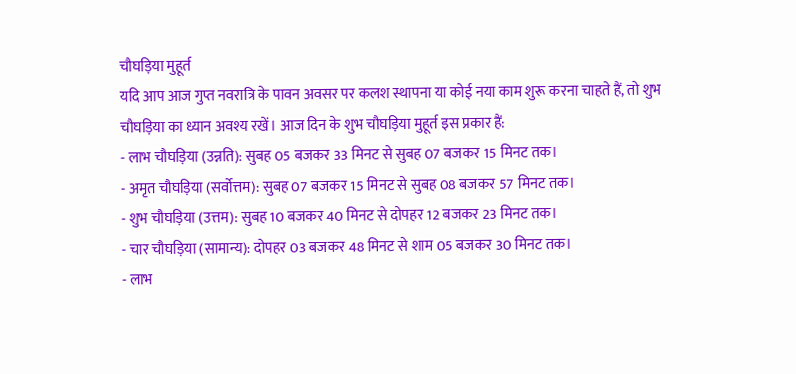चौघड़िया मुहूर्त
यदि आप आज गुप्त नवरात्रि के पावन अवसर पर कलश स्थापना या कोई नया काम शुरू करना चाहते हैं, तो शुभ चौघड़िया का ध्यान अवश्य रखें। आज दिन के शुभ चौघड़िया मुहूर्त इस प्रकार हैं:
- लाभ चौघड़िया (उन्नति): सुबह 05 बजकर 33 मिनट से सुबह 07 बजकर 15 मिनट तक।
- अमृत चौघड़िया (सर्वोत्तम): सुबह 07 बजकर 15 मिनट से सुबह 08 बजकर 57 मिनट तक।
- शुभ चौघड़िया (उत्तम): सुबह 10 बजकर 40 मिनट से दोपहर 12 बजकर 23 मिनट तक।
- चार चौघड़िया (सामान्य): दोपहर 03 बजकर 48 मिनट से शाम 05 बजकर 30 मिनट तक।
- लाभ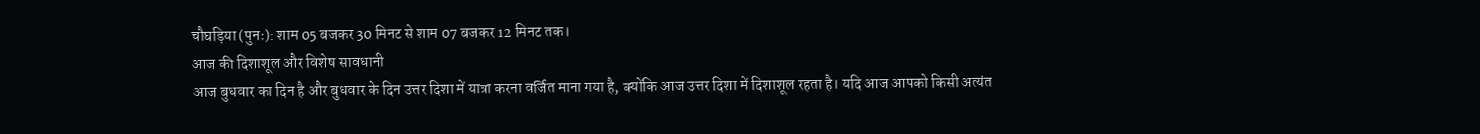चौघड़िया (पुनः): शाम 05 बजकर 30 मिनट से शाम 07 बजकर 12 मिनट तक।
आज की दिशाशूल और विशेष सावधानी
आज बुधवार का दिन है और बुधवार के दिन उत्तर दिशा में यात्रा करना वर्जित माना गया है, क्योंकि आज उत्तर दिशा में दिशाशूल रहता है। यदि आज आपको किसी अत्यंत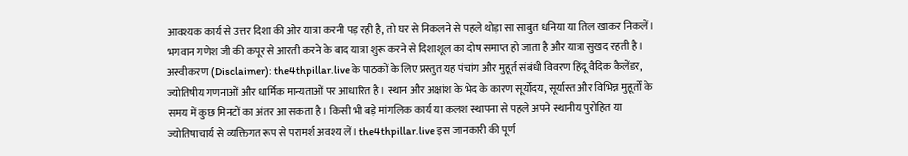आवश्यक कार्य से उत्तर दिशा की ओर यात्रा करनी पड़ रही है, तो घर से निकलने से पहले थोड़ा सा साबुत धनिया या तिल खाकर निकलें। भगवान गणेश जी की कपूर से आरती करने के बाद यात्रा शुरू करने से दिशाशूल का दोष समाप्त हो जाता है और यात्रा सुखद रहती है।
अस्वीकरण (Disclaimer): the4thpillar.live के पाठकों के लिए प्रस्तुत यह पंचांग और मुहूर्त संबंधी विवरण हिंदू वैदिक कैलेंडर, ज्योतिषीय गणनाओं और धार्मिक मान्यताओं पर आधारित है। स्थान और अक्षांश के भेद के कारण सूर्योदय, सूर्यास्त और विभिन्न मुहूर्तों के समय में कुछ मिनटों का अंतर आ सकता है। किसी भी बड़े मांगलिक कार्य या कलश स्थापना से पहले अपने स्थानीय पुरोहित या ज्योतिषाचार्य से व्यक्तिगत रूप से परामर्श अवश्य लें। the4thpillar.live इस जानकारी की पूर्ण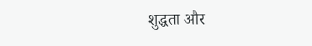शुद्धता और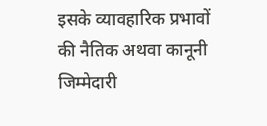इसके व्यावहारिक प्रभावों की नैतिक अथवा कानूनी जिम्मेदारी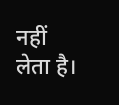नहीं लेता है।